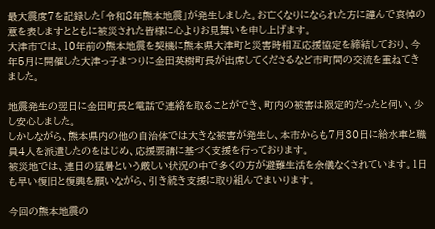最大震度7を記録した「令和8年熊本地震」が発生しました。お亡くなりになられた方に謹んで哀悼の意を表しますとともに被災された皆様に心よりお見舞いを申し上げます。
大津市では、10年前の熊本地震を契機に熊本県大津町と災害時相互応援協定を締結しており、今年5月に開催した大津っ子まつりに金田英樹町長が出席してくださるなど市町間の交流を重ねてきました。

地震発生の翌日に金田町長と電話で連絡を取ることができ、町内の被害は限定的だったと伺い、少し安心しました。
しかしながら、熊本県内の他の自治体では大きな被害が発生し、本市からも7月30日に給水車と職員4人を派遣したのをはじめ、応援要請に基づく支援を行っております。
被災地では、連日の猛暑という厳しい状況の中で多くの方が避難生活を余儀なくされています。1日も早い復旧と復興を願いながら、引き続き支援に取り組んでまいります。

今回の熊本地震の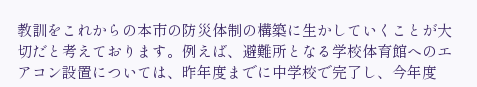教訓をこれからの本市の防災体制の構築に生かしていくことが大切だと考えております。例えば、避難所となる学校体育館へのエアコン設置については、昨年度までに中学校で完了し、今年度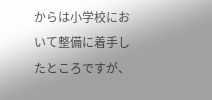からは小学校において整備に着手したところですが、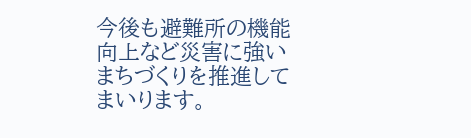今後も避難所の機能向上など災害に強いまちづくりを推進してまいります。